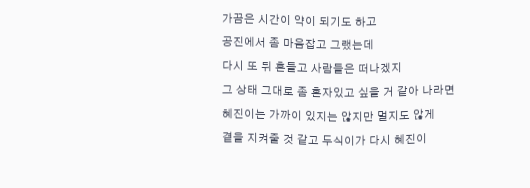가끔은 시간이 약이 되기도 하고
공진에서 좀 마음잡고 그랬는데
다시 또 뒤 흔들고 사람들은 떠나겠지
그 상태 그대로 좀 혼자있고 싶을 거 같아 나라면
혜진이는 가까이 있지는 않지만 멀지도 않게
곁을 지켜줄 것 같고 두식이가 다시 혜진이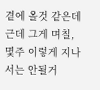곁에 올것 같은데
근데 그게 며칠, 몇주 이렇게 지나서는 안될거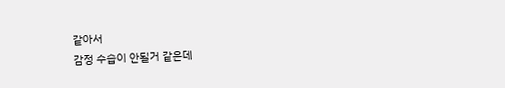같아서
감정 수습이 안될거 같은데